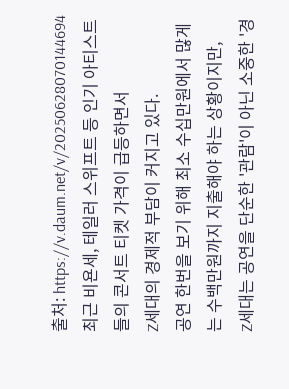출처: https://v.daum.net/v/20250628070144694
최근 비욘세, 테일러 스위프트 등 인기 아티스트들의 콘서트 티켓 가격이 급등하면서
Z세대의 경제적 부담이 커지고 있다.
공연 한번을 보기 위해 최소 수십만원에서 많게는 수백만원까지 지출해야 하는 상황이지만,
Z세대는 공연을 단순한 '관람'이 아닌 소중한 '경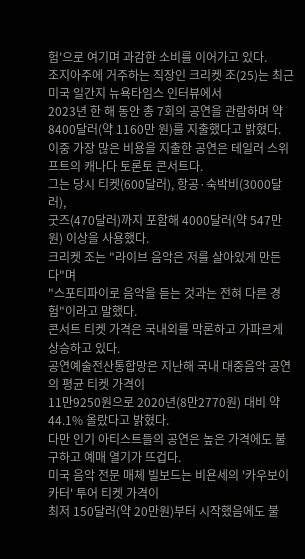험'으로 여기며 과감한 소비를 이어가고 있다.
조지아주에 거주하는 직장인 크리켓 조(25)는 최근 미국 일간지 뉴욕타임스 인터뷰에서
2023년 한 해 동안 총 7회의 공연을 관람하며 약 8400달러(약 1160만 원)를 지출했다고 밝혔다.
이중 가장 많은 비용을 지출한 공연은 테일러 스위프트의 캐나다 토론토 콘서트다.
그는 당시 티켓(600달러), 항공·숙박비(3000달러),
굿즈(470달러)까지 포함해 4000달러(약 547만원) 이상을 사용했다.
크리켓 조는 "라이브 음악은 저를 살아있게 만든다"며
"스포티파이로 음악을 듣는 것과는 전혀 다른 경험"이라고 말했다.
콘서트 티켓 가격은 국내외를 막론하고 가파르게 상승하고 있다.
공연예술전산통합망은 지난해 국내 대중음악 공연의 평균 티켓 가격이
11만9250원으로 2020년(8만2770원) 대비 약 44.1% 올랐다고 밝혔다.
다만 인기 아티스트들의 공연은 높은 가격에도 불구하고 예매 열기가 뜨겁다.
미국 음악 전문 매체 빌보드는 비욘세의 '카우보이 카터' 투어 티켓 가격이
최저 150달러(약 20만원)부터 시작했음에도 불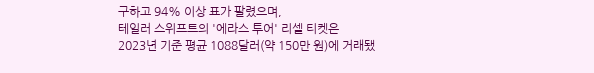구하고 94% 이상 표가 팔렸으며,
테일러 스위프트의 '에라스 투어' 리셀 티켓은
2023년 기준 평균 1088달러(약 150만 원)에 거래됐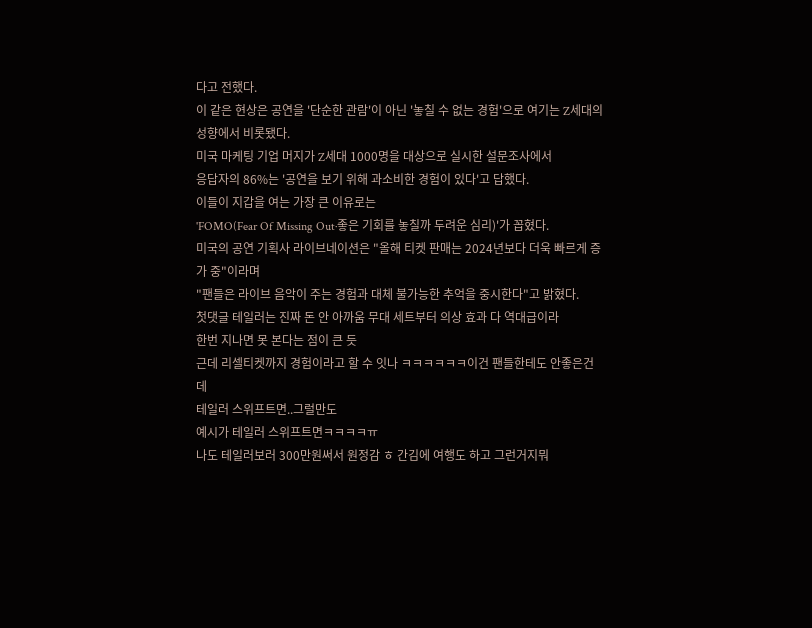다고 전했다.
이 같은 현상은 공연을 '단순한 관람'이 아닌 '놓칠 수 없는 경험'으로 여기는 Z세대의 성향에서 비롯됐다.
미국 마케팅 기업 머지가 Z세대 1000명을 대상으로 실시한 설문조사에서
응답자의 86%는 '공연을 보기 위해 과소비한 경험이 있다'고 답했다.
이들이 지갑을 여는 가장 큰 이유로는
'FOMO(Fear Of Missing Out·좋은 기회를 놓칠까 두려운 심리)'가 꼽혔다.
미국의 공연 기획사 라이브네이션은 "올해 티켓 판매는 2024년보다 더욱 빠르게 증가 중"이라며
"팬들은 라이브 음악이 주는 경험과 대체 불가능한 추억을 중시한다"고 밝혔다.
첫댓글 테일러는 진짜 돈 안 아까움 무대 세트부터 의상 효과 다 역대급이라
한번 지나면 못 본다는 점이 큰 듯
근데 리셀티켓까지 경험이라고 할 수 잇나 ㅋㅋㅋㅋㅋㅋ이건 팬들한테도 안좋은건데
테일러 스위프트면..그럴만도
예시가 테일러 스위프트면ㅋㅋㅋㅋㅠ
나도 테일러보러 300만원써서 원정감 ㅎ 간김에 여행도 하고 그런거지뭐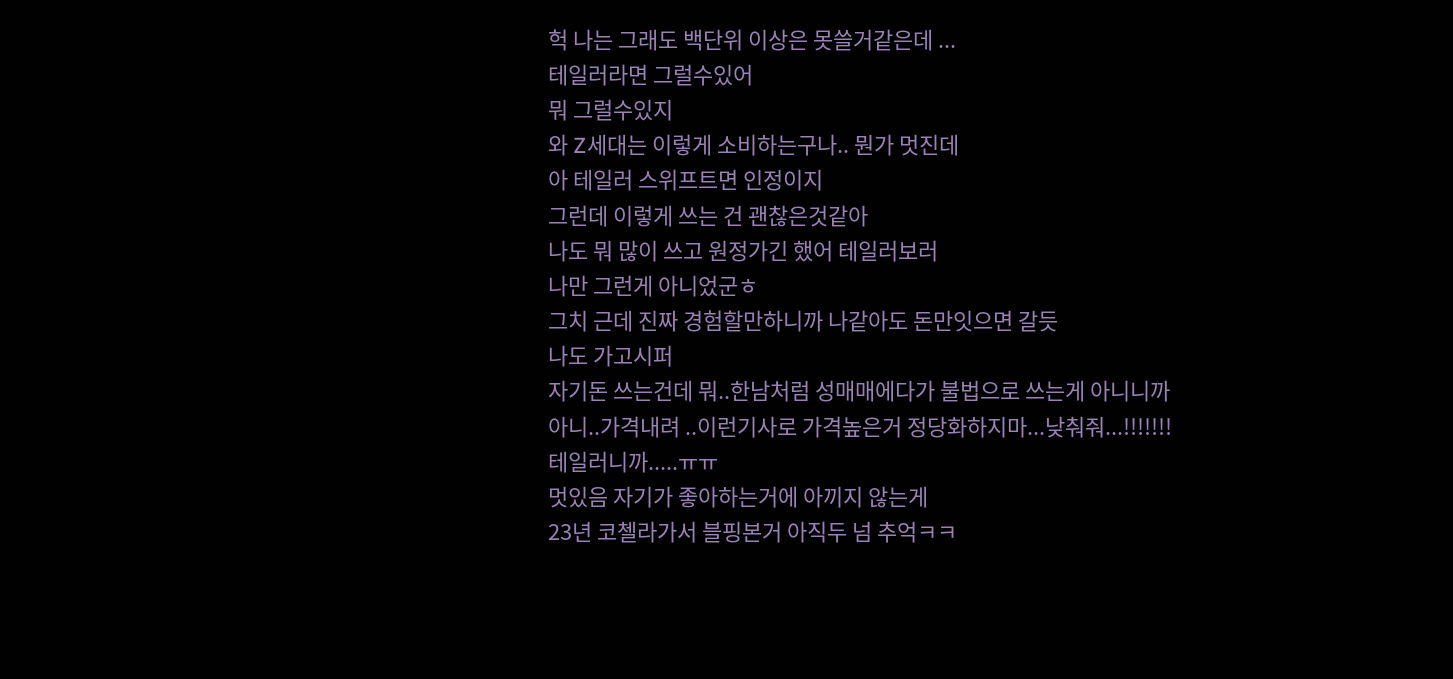헉 나는 그래도 백단위 이상은 못쓸거같은데 ...
테일러라면 그럴수있어
뭐 그럴수있지
와 Z세대는 이렇게 소비하는구나.. 뭔가 멋진데
아 테일러 스위프트면 인정이지
그런데 이렇게 쓰는 건 괜찮은것같아
나도 뭐 많이 쓰고 원정가긴 했어 테일러보러
나만 그런게 아니었군ㅎ
그치 근데 진짜 경험할만하니까 나같아도 돈만잇으면 갈듯
나도 가고시퍼
자기돈 쓰는건데 뭐..한남처럼 성매매에다가 불법으로 쓰는게 아니니까
아니..가격내려 ..이런기사로 가격높은거 정당화하지마...낮춰줘...!!!!!!!
테일러니까.....ㅠㅠ
멋있음 자기가 좋아하는거에 아끼지 않는게
23년 코첼라가서 블핑본거 아직두 넘 추억ㅋㅋ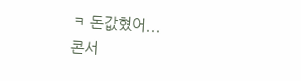ㅋ 돈값혔어...
콘서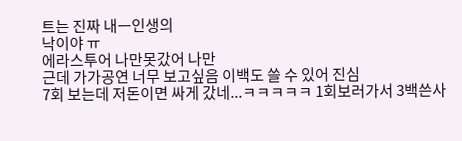트는 진짜 내ㅡ인생의
낙이야 ㅠ
에라스투어 나만못갔어 나만
근데 가가공연 너무 보고싶음 이백도 쓸 수 있어 진심
7회 보는데 저돈이면 싸게 갔네...ㅋㅋㅋㅋㅋ 1회보러가서 3백쓴사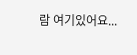람 여기있어요...